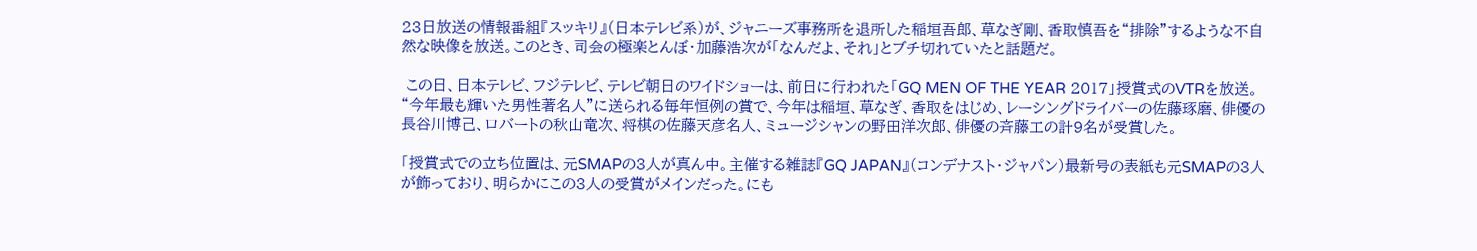23日放送の情報番組『スッキリ』(日本テレビ系)が、ジャニーズ事務所を退所した稲垣吾郎、草なぎ剛、香取慎吾を“排除”するような不自然な映像を放送。このとき、司会の極楽とんぼ・加藤浩次が「なんだよ、それ」とブチ切れていたと話題だ。

 この日、日本テレビ、フジテレビ、テレビ朝日のワイドショーは、前日に行われた「GQ MEN OF THE YEAR 2017」授賞式のVTRを放送。“今年最も輝いた男性著名人”に送られる毎年恒例の賞で、今年は稲垣、草なぎ、香取をはじめ、レーシングドライバーの佐藤琢磨、俳優の長谷川博己、ロバートの秋山竜次、将棋の佐藤天彦名人、ミュージシャンの野田洋次郎、俳優の斉藤工の計9名が受賞した。

「授賞式での立ち位置は、元SMAPの3人が真ん中。主催する雑誌『GQ JAPAN』(コンデナスト・ジャパン)最新号の表紙も元SMAPの3人が飾っており、明らかにこの3人の受賞がメインだった。にも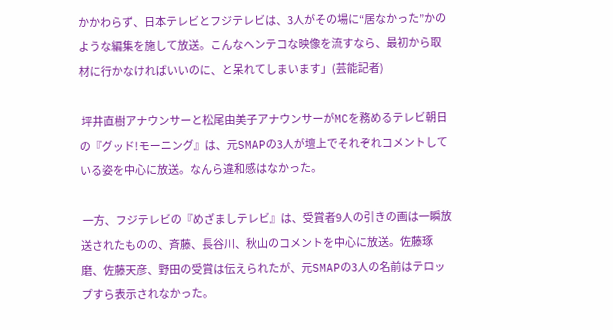かかわらず、日本テレビとフジテレビは、3人がその場に“居なかった”かのような編集を施して放送。こんなヘンテコな映像を流すなら、最初から取材に行かなければいいのに、と呆れてしまいます」(芸能記者)

 坪井直樹アナウンサーと松尾由美子アナウンサーがMCを務めるテレビ朝日の『グッド!モーニング』は、元SMAPの3人が壇上でそれぞれコメントしている姿を中心に放送。なんら違和感はなかった。

 一方、フジテレビの『めざましテレビ』は、受賞者9人の引きの画は一瞬放送されたものの、斉藤、長谷川、秋山のコメントを中心に放送。佐藤琢磨、佐藤天彦、野田の受賞は伝えられたが、元SMAPの3人の名前はテロップすら表示されなかった。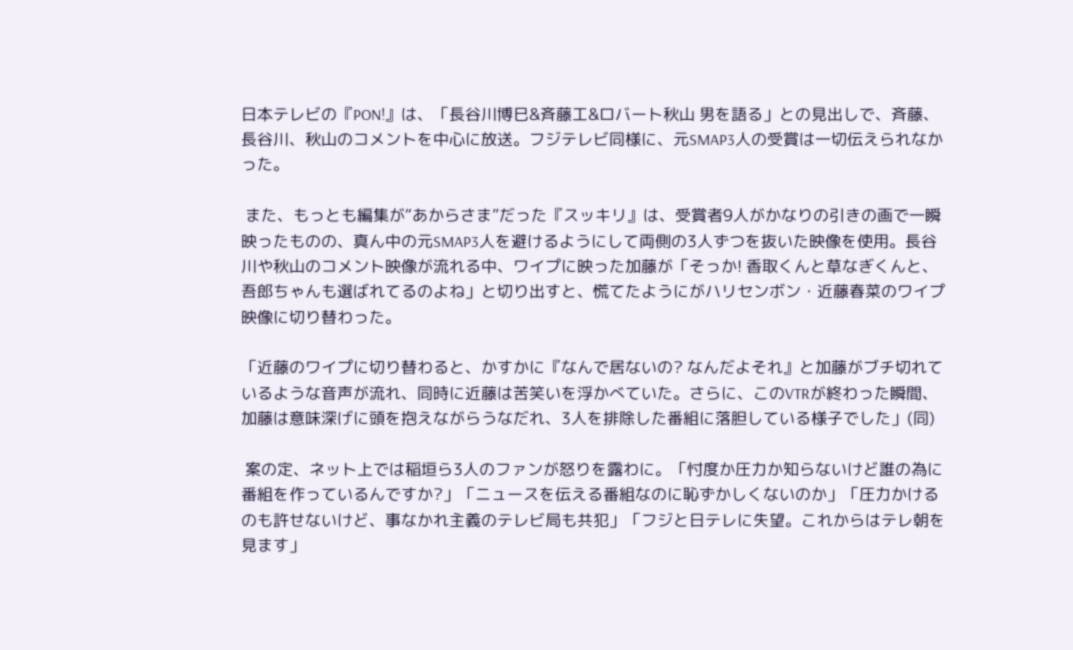日本テレビの『PON!』は、「長谷川博巳&斉藤工&ロバート秋山 男を語る」との見出しで、斉藤、長谷川、秋山のコメントを中心に放送。フジテレビ同様に、元SMAP3人の受賞は一切伝えられなかった。

 また、もっとも編集が“あからさま”だった『スッキリ』は、受賞者9人がかなりの引きの画で一瞬映ったものの、真ん中の元SMAP3人を避けるようにして両側の3人ずつを抜いた映像を使用。長谷川や秋山のコメント映像が流れる中、ワイプに映った加藤が「そっか! 香取くんと草なぎくんと、吾郎ちゃんも選ばれてるのよね」と切り出すと、慌てたようにがハリセンボン・近藤春菜のワイプ映像に切り替わった。

「近藤のワイプに切り替わると、かすかに『なんで居ないの? なんだよそれ』と加藤がブチ切れているような音声が流れ、同時に近藤は苦笑いを浮かべていた。さらに、このVTRが終わった瞬間、加藤は意味深げに頭を抱えながらうなだれ、3人を排除した番組に落胆している様子でした」(同)

 案の定、ネット上では稲垣ら3人のファンが怒りを露わに。「忖度か圧力か知らないけど誰の為に番組を作っているんですか?」「ニュースを伝える番組なのに恥ずかしくないのか」「圧力かけるのも許せないけど、事なかれ主義のテレビ局も共犯」「フジと日テレに失望。これからはテレ朝を見ます」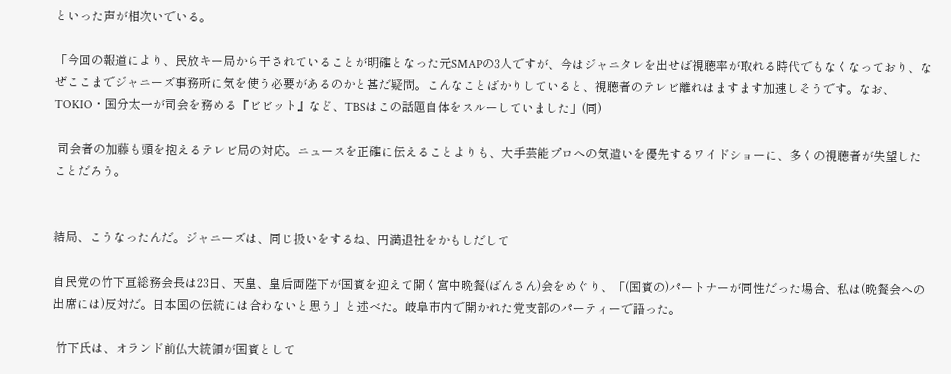といった声が相次いでいる。

「今回の報道により、民放キー局から干されていることが明確となった元SMAPの3人ですが、今はジャニタレを出せば視聴率が取れる時代でもなくなっており、なぜここまでジャニーズ事務所に気を使う必要があるのかと甚だ疑問。こんなことばかりしていると、視聴者のテレビ離れはますます加速しそうです。なお、TOKIO・国分太一が司会を務める『ビビット』など、TBSはこの話題自体をスルーしていました」(同)

 司会者の加藤も頭を抱えるテレビ局の対応。ニュースを正確に伝えることよりも、大手芸能プロへの気遣いを優先するワイドショーに、多くの視聴者が失望したことだろう。


結局、こうなったんだ。ジャニーズは、同じ扱いをするね、円満退社をかもしだして

自民党の竹下亘総務会長は23日、天皇、皇后両陛下が国賓を迎えて開く宮中晩餐(ばんさん)会をめぐり、「(国賓の)パートナーが同性だった場合、私は(晩餐会への出席には)反対だ。日本国の伝統には合わないと思う」と述べた。岐阜市内で開かれた党支部のパーティーで語った。

 竹下氏は、オランド前仏大統領が国賓として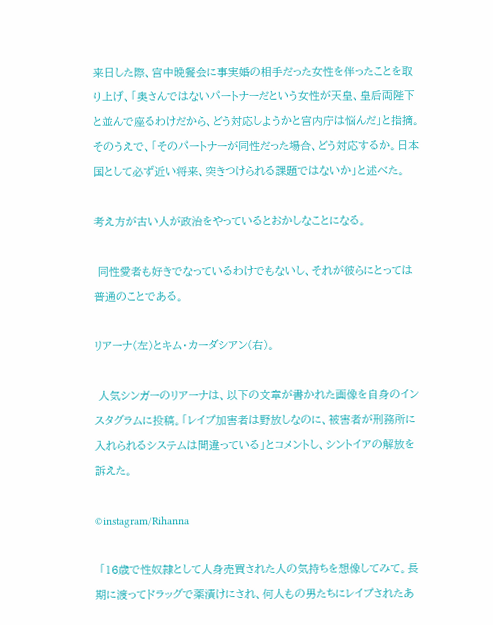来日した際、宮中晩餐会に事実婚の相手だった女性を伴ったことを取り上げ、「奥さんではないパートナーだという女性が天皇、皇后両陛下と並んで座るわけだから、どう対応しようかと宮内庁は悩んだ」と指摘。そのうえで、「そのパートナーが同性だった場合、どう対応するか。日本国として必ず近い将来、突きつけられる課題ではないか」と述べた。

考え方が古い人が政治をやっているとおかしなことになる。

 同性愛者も好きでなっているわけでもないし、それが彼らにとっては普通のことである。

リアーナ(左)とキム・カーダシアン(右)。

 人気シンガーのリアーナは、以下の文章が書かれた画像を自身のインスタグラムに投稿。「レイプ加害者は野放しなのに、被害者が刑務所に入れられるシステムは間違っている」とコメントし、シントイアの解放を訴えた。

©instagram/Rihanna

 「16歳で性奴隷として人身売買された人の気持ちを想像してみて。長期に渡ってドラッグで薬漬けにされ、何人もの男たちにレイプされたあ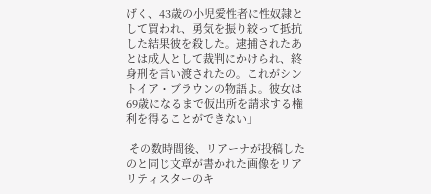げく、43歳の小児愛性者に性奴隷として買われ、勇気を振り絞って抵抗した結果彼を殺した。逮捕されたあとは成人として裁判にかけられ、終身刑を言い渡されたの。これがシントイア・ブラウンの物語よ。彼女は69歳になるまで仮出所を請求する権利を得ることができない」

 その数時間後、リアーナが投稿したのと同じ文章が書かれた画像をリアリティスターのキ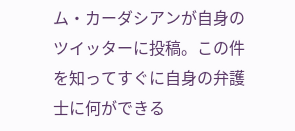ム・カーダシアンが自身のツイッターに投稿。この件を知ってすぐに自身の弁護士に何ができる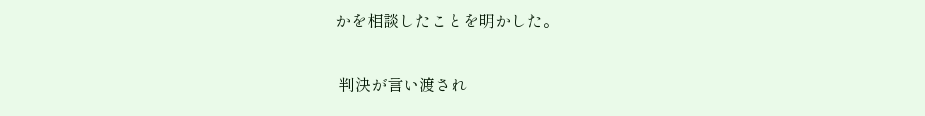かを相談したことを明かした。

 判決が言い渡され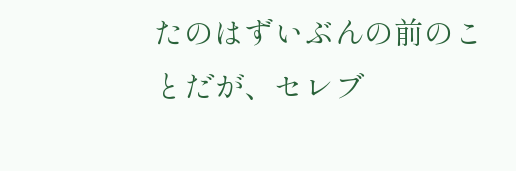たのはずいぶんの前のことだが、セレブ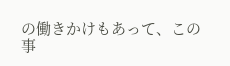の働きかけもあって、この事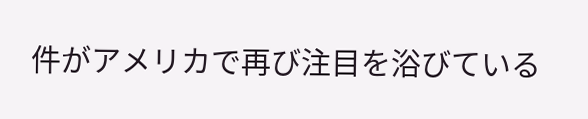件がアメリカで再び注目を浴びている